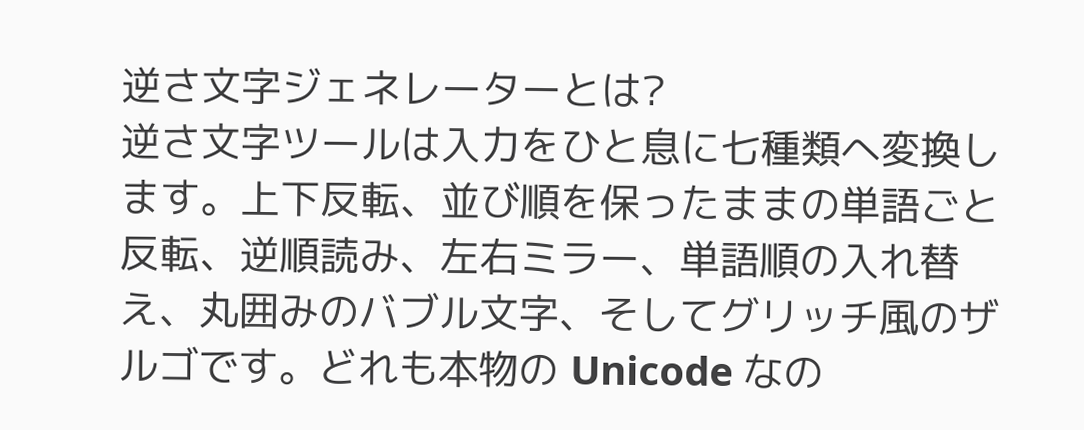逆さ文字ジェネレーターとは?
逆さ文字ツールは入力をひと息に七種類へ変換します。上下反転、並び順を保ったままの単語ごと反転、逆順読み、左右ミラー、単語順の入れ替え、丸囲みのバブル文字、そしてグリッチ風のザルゴです。どれも本物の Unicode なの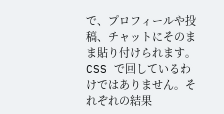で、プロフィールや投稿、チャットにそのまま貼り付けられます。
CSS で回しているわけではありません。それぞれの結果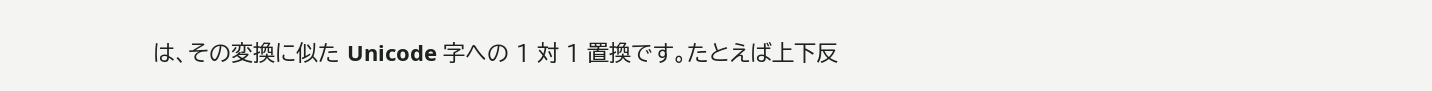は、その変換に似た Unicode 字への 1 対 1 置換です。たとえば上下反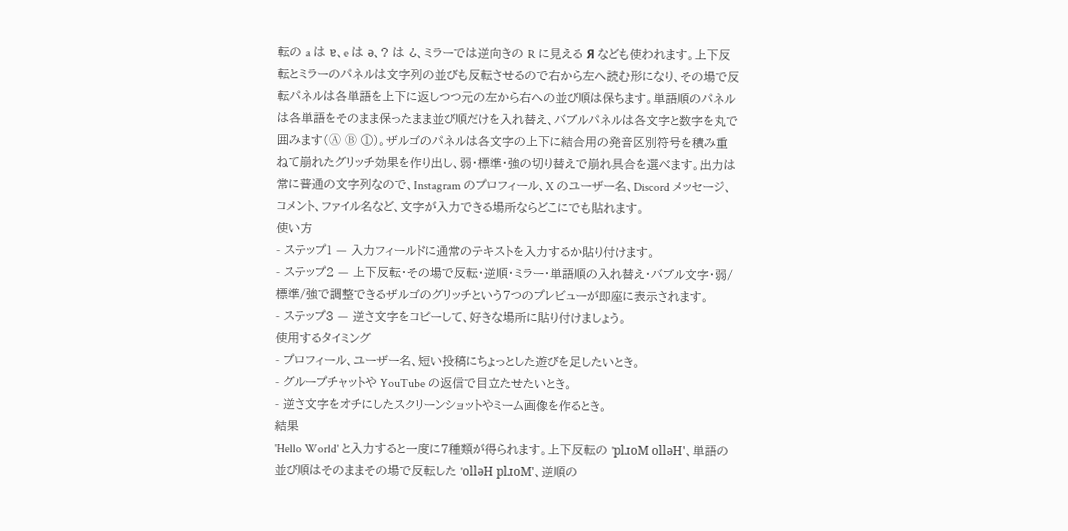転の a は ɐ、e は ǝ、? は ¿、ミラーでは逆向きの R に見える Я なども使われます。上下反転とミラーのパネルは文字列の並びも反転させるので右から左へ読む形になり、その場で反転パネルは各単語を上下に返しつつ元の左から右への並び順は保ちます。単語順のパネルは各単語をそのまま保ったまま並び順だけを入れ替え、バブルパネルは各文字と数字を丸で囲みます(Ⓐ Ⓑ ①)。ザルゴのパネルは各文字の上下に結合用の発音区別符号を積み重ねて崩れたグリッチ効果を作り出し、弱・標準・強の切り替えで崩れ具合を選べます。出力は常に普通の文字列なので、Instagram のプロフィール、X のユーザー名、Discord メッセージ、コメント、ファイル名など、文字が入力できる場所ならどこにでも貼れます。
使い方
- ステップ1 — 入力フィールドに通常のテキストを入力するか貼り付けます。
- ステップ2 — 上下反転・その場で反転・逆順・ミラー・単語順の入れ替え・バブル文字・弱/標準/強で調整できるザルゴのグリッチという7つのプレビューが即座に表示されます。
- ステップ3 — 逆さ文字をコピーして、好きな場所に貼り付けましょう。
使用するタイミング
- プロフィール、ユーザー名、短い投稿にちょっとした遊びを足したいとき。
- グループチャットや YouTube の返信で目立たせたいとき。
- 逆さ文字をオチにしたスクリーンショットやミーム画像を作るとき。
結果
'Hello World' と入力すると一度に7種類が得られます。上下反転の 'plɹoM ollǝH'、単語の並び順はそのままその場で反転した 'ollǝH plɹoM'、逆順の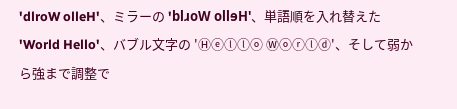'dlroW olleH'、ミラーの 'blɹoW ollɘH'、単語順を入れ替えた 'World Hello'、バブル文字の 'Ⓗⓔⓛⓛⓞ Ⓦⓞⓡⓛⓓ'、そして弱から強まで調整で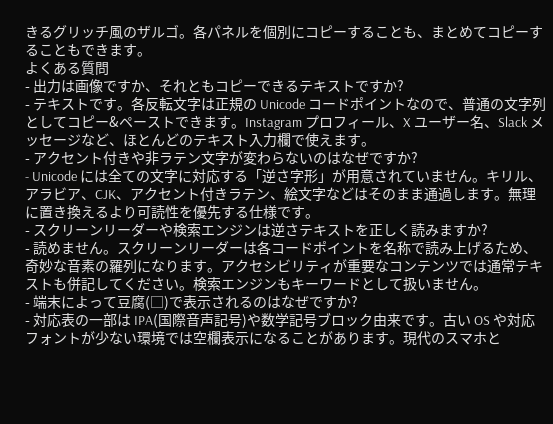きるグリッチ風のザルゴ。各パネルを個別にコピーすることも、まとめてコピーすることもできます。
よくある質問
- 出力は画像ですか、それともコピーできるテキストですか?
- テキストです。各反転文字は正規の Unicode コードポイントなので、普通の文字列としてコピー&ペーストできます。Instagram プロフィール、X ユーザー名、Slack メッセージなど、ほとんどのテキスト入力欄で使えます。
- アクセント付きや非ラテン文字が変わらないのはなぜですか?
- Unicode には全ての文字に対応する「逆さ字形」が用意されていません。キリル、アラビア、CJK、アクセント付きラテン、絵文字などはそのまま通過します。無理に置き換えるより可読性を優先する仕様です。
- スクリーンリーダーや検索エンジンは逆さテキストを正しく読みますか?
- 読めません。スクリーンリーダーは各コードポイントを名称で読み上げるため、奇妙な音素の羅列になります。アクセシビリティが重要なコンテンツでは通常テキストも併記してください。検索エンジンもキーワードとして扱いません。
- 端末によって豆腐(□)で表示されるのはなぜですか?
- 対応表の一部は IPA(国際音声記号)や数学記号ブロック由来です。古い OS や対応フォントが少ない環境では空欄表示になることがあります。現代のスマホと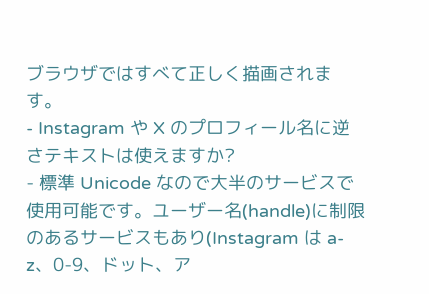ブラウザではすべて正しく描画されます。
- Instagram や X のプロフィール名に逆さテキストは使えますか?
- 標準 Unicode なので大半のサービスで使用可能です。ユーザー名(handle)に制限のあるサービスもあり(Instagram は a-z、0-9、ドット、ア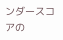ンダースコアの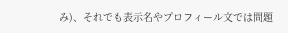み)、それでも表示名やプロフィール文では問題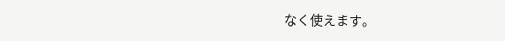なく使えます。